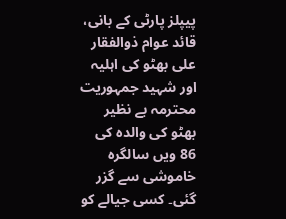پیپلز پارٹی کے بانی، قائد عوام ذوالفقار علی بھٹو کی اہلیہ اور شہید جمہوریت محترمہ بے نظیر بھٹو کی والدہ کی 86 ویں سالگرہ خاموشی سے گزر گئی۔ کسی جیالے کو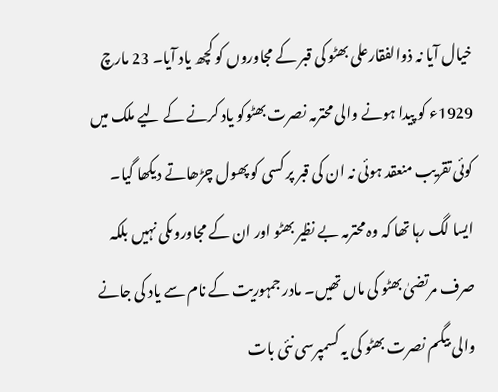خیال آیا نہ ذوالفقارعلی بھٹو کی قبر کے مجاوروں کو کچھ یاد آیا۔ 23 مارچ 1929ء کو پیدا ہونے والی محترمہ نصرت بھٹوکو یاد کرنے کے لیے ملک میں کوئی تقریب منعقد ہوئی نہ ان کی قبر پر کسی کو پھول چڑھاتے دیکھا گیا۔ ایسا لگ رہا تھا کہ وہ محترمہ بے نظیر بھٹو اور ان کے مجاوروںکی نہیں بلکہ صرف مرتضیٰ بھٹو کی ماں تھیں۔ مادر جمہوریت کے نام سے یاد کی جانے والی بیگم نصرت بھٹو کی یہ کسمپرسی نئی بات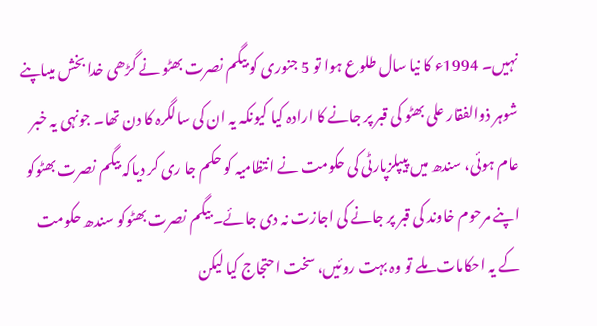نہیں۔ 1994ء کا نیا سال طلوع ہوا تو 5 جنوری کو بیگم نصرت بھٹو نے گڑھی خدا بخش میںاپنے شوہر ذوالفقار علی بھٹو کی قبر پر جانے کا ارادہ کیا کیونکہ یہ ان کی سالگرہ کا دن تھا۔ جونہی یہ خبر عام ہوئی، سندھ میں پیپلزپارٹی کی حکومت نے انتظامیہ کو حکم جا ری کر دیاکہ بیگم نصرت بھٹوکو اپنے مرحوم خاوند کی قبر پر جانے کی اجازت نہ دی جائے۔ بیگم نصرت بھٹوکو سندھ حکومت کے یہ احکامات ملے تو وہ بہت روئیں، سخت احتجاج کیا لیکن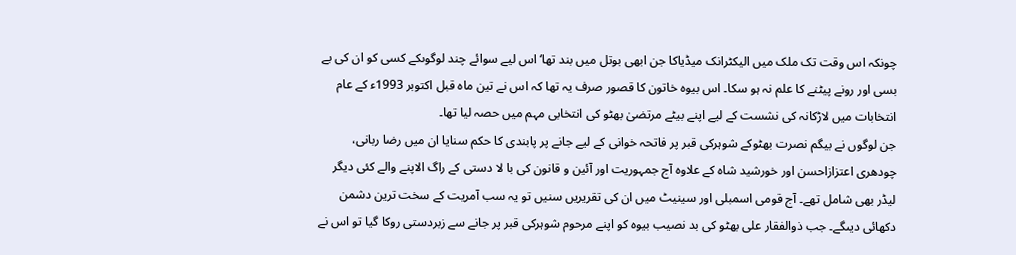چونکہ اس وقت تک ملک میں الیکٹرانک میڈیاکا جن ابھی بوتل میں بند تھا‘ اس لیے سوائے چند لوگوںکے کسی کو ان کی بے بسی اور رونے پیٹنے کا علم نہ ہو سکا۔ اس بیوہ خاتون کا قصور صرف یہ تھا کہ اس نے تین ماہ قبل اکتوبر 1993ء کے عام انتخابات میں لاڑکانہ کی نشست کے لیے اپنے بیٹے مرتضیٰ بھٹو کی انتخابی مہم میں حصہ لیا تھا۔
جن لوگوں نے بیگم نصرت بھٹوکے شوہرکی قبر پر فاتحہ خوانی کے لیے جانے پر پابندی کا حکم سنایا ان میں رضا ربانی، چودھری اعتزازاحسن اور خورشید شاہ کے علاوہ آج جمہوریت اور آئین و قانون کی با لا دستی کے راگ الاپنے والے کئی دیگر لیڈر بھی شامل تھے۔ آج قومی اسمبلی اور سینیٹ میں ان کی تقریریں سنیں تو یہ سب آمریت کے سخت ترین دشمن دکھائی دیںگے۔ جب ذوالفقار علی بھٹو کی بد نصیب بیوہ کو اپنے مرحوم شوہرکی قبر پر جانے سے زبردستی روکا گیا تو اس نے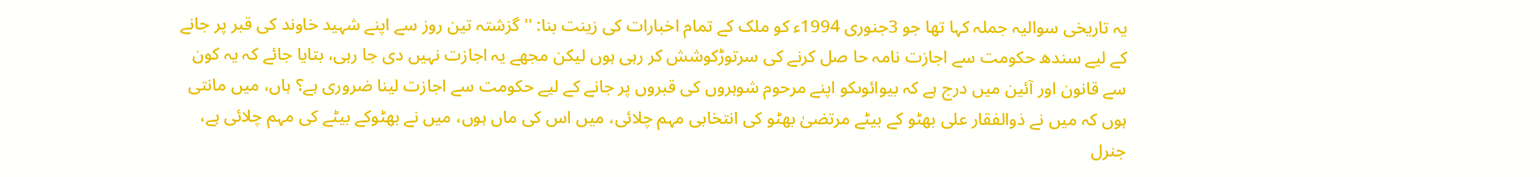یہ تاریخی سوالیہ جملہ کہا تھا جو 3جنوری 1994ء کو ملک کے تمام اخبارات کی زینت بنا: '' گزشتہ تین روز سے اپنے شہید خاوند کی قبر پر جانے کے لیے سندھ حکومت سے اجازت نامہ حا صل کرنے کی سرتوڑکوشش کر رہی ہوں لیکن مجھے یہ اجازت نہیں دی جا رہی، بتایا جائے کہ یہ کون سے قانون اور آئین میں درج ہے کہ بیوائوںکو اپنے مرحوم شوہروں کی قبروں پر جانے کے لیے حکومت سے اجازت لینا ضروری ہے؟ ہاں، میں مانتی ہوں کہ میں نے ذوالفقار علی بھٹو کے بیٹے مرتضیٰ بھٹو کی انتخابی مہم چلائی، میں اس کی ماں ہوں، میں نے بھٹوکے بیٹے کی مہم چلائی ہے، جنرل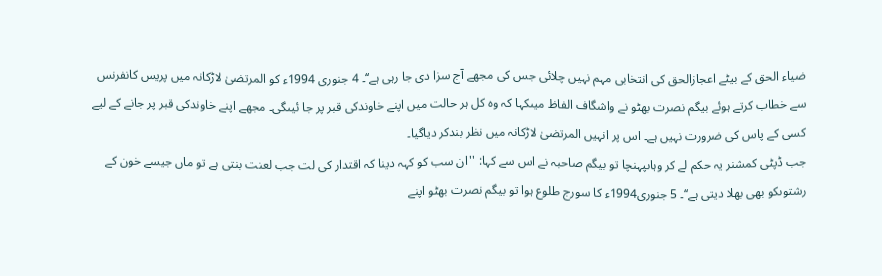ضیاء الحق کے بیٹے اعجازالحق کی انتخابی مہم نہیں چلائی جس کی مجھے آج سزا دی جا رہی ہے‘‘۔ 4 جنوری 1994ء کو المرتضیٰ لاڑکانہ میں پریس کانفرنس
سے خطاب کرتے ہوئے بیگم نصرت بھٹو نے واشگاف الفاظ میںکہا کہ وہ کل ہر حالت میں اپنے خاوندکی قبر پر جا ئیںگی۔ مجھے اپنے خاوندکی قبر پر جانے کے لیے کسی کے پاس کی ضرورت نہیں ہے۔ اس پر انہیں المرتضیٰ لاڑکانہ میں نظر بندکر دیاگیا۔
جب ڈپٹی کمشنر یہ حکم لے کر وہاںپہنچا تو بیگم صاحبہ نے اس سے کہا: ''ان سب کو کہہ دینا کہ اقتدار کی لت جب لعنت بنتی ہے تو ماں جیسے خون کے رشتوںکو بھی بھلا دیتی ہے‘‘۔ 5 جنوری1994ء کا سورج طلوع ہوا تو بیگم نصرت بھٹو اپنے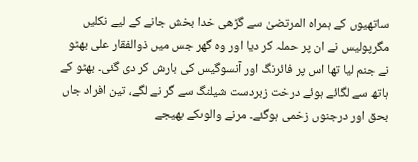ساتھیوں کے ہمراہ المرتضیٰ سے گڑھی خدا بخش جانے کے لیے نکلیں مگرپولیس نے ان پر حملہ کر دیا اور وہ گھر جس میں ذوالفقار علی بھٹو نے جنم لیا تھا اس پر فائرنگ اور آنسوگیس کی بارش کر دی گئی۔ بھٹو کے ہاتھ سے لگائے ہوئے درخت زبردست شیلنگ سے گر نے لگے، تین افراد جاں بحق اور درجنوں زخمی ہوگئے۔ مرنے والوںکے بھیجے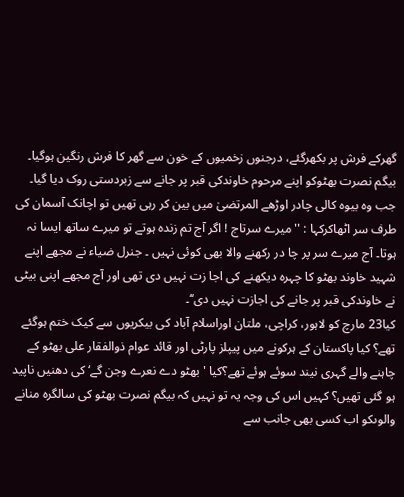گھرکے فرش پر بکھرگئے، درجنوں زخمیوں کے خون سے گھر کا فرش رنگین ہوگیا۔
بیگم نصرت بھٹوکو اپنے مرحوم خاوندکی قبر پر جانے سے زبردستی روک دیا گیا۔ جب وہ بیوہ کالی چادر اوڑھے المرتضیٰ میں بین کر رہی تھیں تو اچانک آسمان کی طرف سر اٹھاکرکہا : ''میرے سرتاج ! اگر آج تم زندہ ہوتے تو میرے ساتھ ایسا نہ ہوتا۔ آج میرے سر پر چا در رکھنے والا بھی کوئی نہیں ۔ جنرل ضیاء نے مجھے اپنے شہید خاوند بھٹو کا چہرہ دیکھنے کی اجا زت نہیں دی تھی اور آج مجھے اپنی بیٹی نے خاوندکی قبر پر جانے کی اجازت نہیں دی‘‘۔
کیا23 مارچ کو لاہور، کراچی، ملتان اوراسلام آباد کی بیکریوں سے کیک ختم ہوگئے تھے؟ کیا پاکستان کے ہرکونے میں پیپلز پارٹی اور قائد عوام ذوالفقار علی بھٹو کے چاہنے والے گہری نیند سوئے ہوئے تھے؟کیا 'بھٹو دے نعرے وجن گے‘ کی دھنیں ناپید ہو گئی تھیں؟ کہیں اس کی وجہ یہ تو نہیں کہ بیگم نصرت بھٹو کی سالگرہ منانے والوںکو اب کسی بھی جانب سے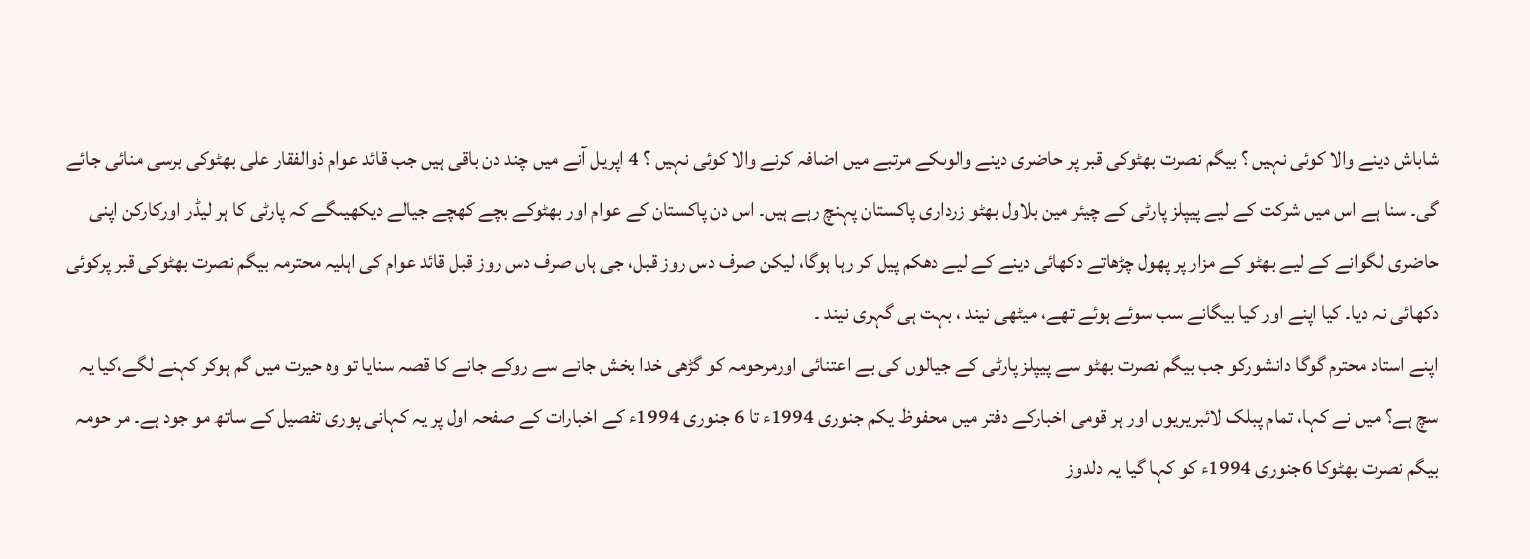شاباش دینے والا کوئی نہیں ؟ بیگم نصرت بھٹوکی قبر پر حاضری دینے والوںکے مرتبے میں اضافہ کرنے والا کوئی نہیں ؟ 4 اپریل آنے میں چند دن باقی ہیں جب قائد عوام ذوالفقار علی بھٹوکی برسی منائی جائے گی۔ سنا ہے اس میں شرکت کے لیے پیپلز پارٹی کے چیئر مین بلاول بھٹو زرداری پاکستان پہنچ رہے ہیں۔ اس دن پاکستان کے عوام اور بھٹوکے بچے کھچے جیالے دیکھیںگے کہ پارٹی کا ہر لیڈر اورکارکن اپنی حاضری لگوانے کے لیے بھٹو کے مزار پر پھول چڑھاتے دکھائی دینے کے لیے دھکم پیل کر رہا ہوگا، لیکن صرف دس روز قبل، جی ہاں صرف دس روز قبل قائد عوام کی اہلیہ محترمہ بیگم نصرت بھٹوکی قبر پرکوئی دکھائی نہ دیا۔ کیا اپنے اور کیا بیگانے سب سوئے ہوئے تھے، میٹھی نیند ، بہت ہی گہری نیند ۔
اپنے استاد محترم گوگا دانشورکو جب بیگم نصرت بھٹو سے پیپلز پارٹی کے جیالوں کی بے اعتنائی اورمرحومہ کو گڑھی خدا بخش جانے سے روکے جانے کا قصہ سنایا تو وہ حیرت میں گم ہوکر کہنے لگے،کیا یہ سچ ہے؟ میں نے کہا، تمام پبلک لائبریریوں اور ہر قومی اخبارکے دفتر میں محفوظ یکم جنوری 1994ء تا 6 جنوری 1994ء کے اخبارات کے صفحہ اول پر یہ کہانی پوری تفصیل کے ساتھ مو جود ہے۔ مر حومہ بیگم نصرت بھٹوکا 6جنوری 1994ء کو کہا گیا یہ دلدوز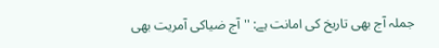جملہ آج بھی تاریخ کی امانت ہے: '' آج ضیاکی آمریت بھی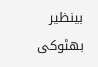بینظیر بھٹوکی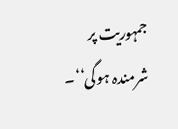جمہوریت پر شرمندہ ہوگی‘‘۔